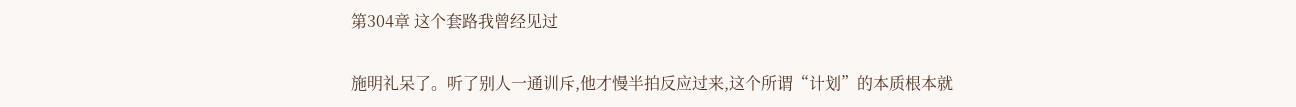第304章 这个套路我曾经见过

施明礼呆了。听了别人一通训斥,他才慢半拍反应过来,这个所谓“计划”的本质根本就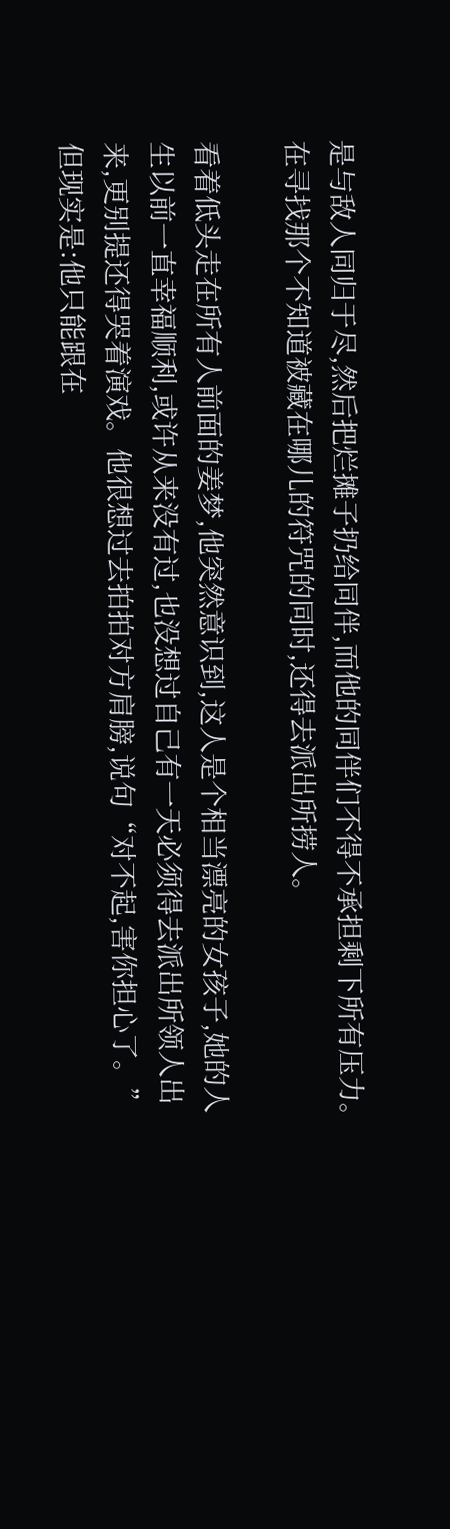是与敌人同归于尽,然后把烂摊子扔给同伴,而他的同伴们不得不承担剩下所有压力。在寻找那个不知道被藏在哪儿的符咒的同时,还得去派出所捞人。

看着低头走在所有人前面的姜梦,他突然意识到,这人是个相当漂亮的女孩子,她的人生以前一直幸福顺利,或许从来没有过,也没想过自己有一天必须得去派出所领人出来,更别提还得哭着演戏。他很想过去拍拍对方肩膀,说句“对不起,害你担心了。”但现实是:他只能跟在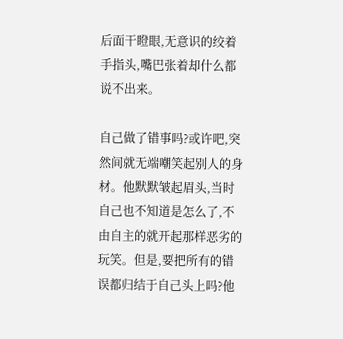后面干瞪眼,无意识的绞着手指头,嘴巴张着却什么都说不出来。

自己做了错事吗?或许吧,突然间就无端嘲笑起别人的身材。他默默皱起眉头,当时自己也不知道是怎么了,不由自主的就开起那样恶劣的玩笑。但是,要把所有的错误都归结于自己头上吗?他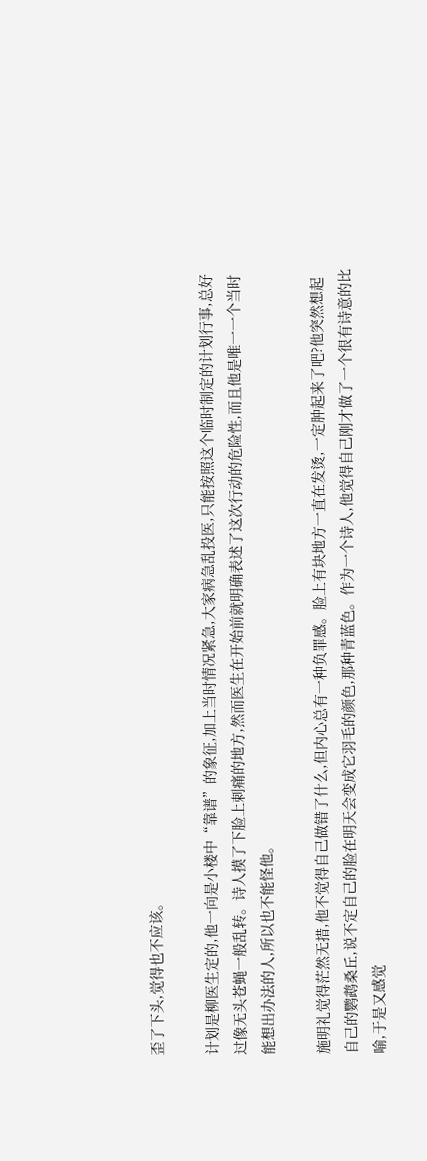歪了下头,觉得也不应该。

计划是柳医生定的,他一向是小楼中“靠谱”的象征,加上当时情况紧急,大家病急乱投医,只能按照这个临时制定的计划行事,总好过像无头苍蝇一般乱转。诗人摸了下脸上刺痛的地方,然而医生在开始前就明确表述了这次行动的危险性,而且他是唯一一个当时能想出办法的人,所以也不能怪他。

施明礼觉得茫然无措,他不觉得自己做错了什么,但内心总有一种负罪感。脸上有块地方一直在发烫,一定肿起来了吧?他突然想起自己的鹦鹉桑丘,说不定自己的脸在明天会变成它羽毛的颜色,那种青蓝色。作为一个诗人,他觉得自己刚才做了一个很有诗意的比喻,于是又感觉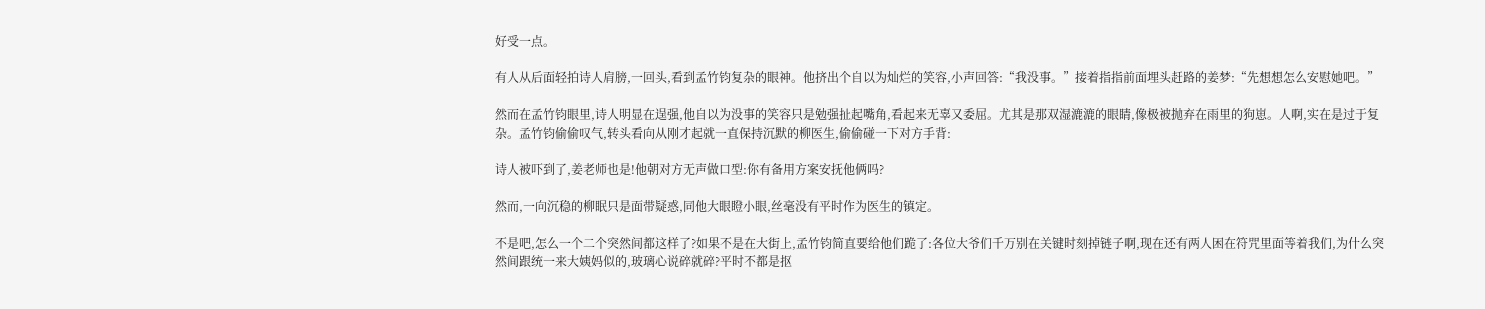好受一点。

有人从后面轻拍诗人肩膀,一回头,看到孟竹钧复杂的眼神。他挤出个自以为灿烂的笑容,小声回答:“我没事。”接着指指前面埋头赶路的姜梦:“先想想怎么安慰她吧。”

然而在孟竹钧眼里,诗人明显在逞强,他自以为没事的笑容只是勉强扯起嘴角,看起来无辜又委屈。尤其是那双湿漉漉的眼睛,像极被抛弃在雨里的狗崽。人啊,实在是过于复杂。孟竹钧偷偷叹气,转头看向从刚才起就一直保持沉默的柳医生,偷偷碰一下对方手背:

诗人被吓到了,姜老师也是!他朝对方无声做口型:你有备用方案安抚他俩吗?

然而,一向沉稳的柳眠只是面带疑惑,同他大眼瞪小眼,丝毫没有平时作为医生的镇定。

不是吧,怎么一个二个突然间都这样了?如果不是在大街上,孟竹钧简直要给他们跪了:各位大爷们千万别在关键时刻掉链子啊,现在还有两人困在符咒里面等着我们,为什么突然间跟统一来大姨妈似的,玻璃心说碎就碎?平时不都是抠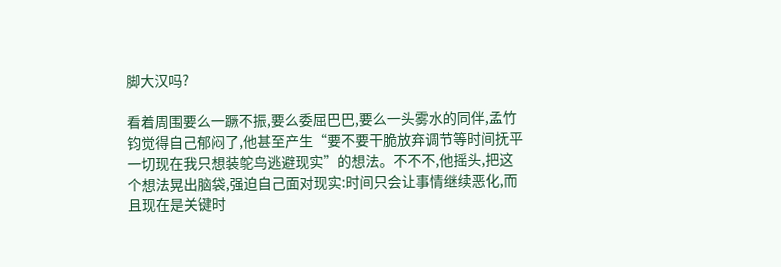脚大汉吗?

看着周围要么一蹶不振,要么委屈巴巴,要么一头雾水的同伴,孟竹钧觉得自己郁闷了,他甚至产生“要不要干脆放弃调节等时间抚平一切现在我只想装鸵鸟逃避现实”的想法。不不不,他摇头,把这个想法晃出脑袋,强迫自己面对现实:时间只会让事情继续恶化,而且现在是关键时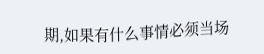期,如果有什么事情必须当场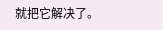就把它解决了。